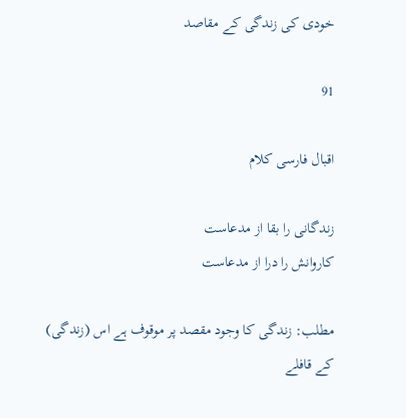خودی کی زندگی کے مقاصد

91

اقبال فارسی کلام

زندگانی را بقا از مدعاست
کاروانش را درا از مدعاست

مطلب: زندگی کا وجود مقصد پر موقوف ہے اس (زندگی) کے قافلے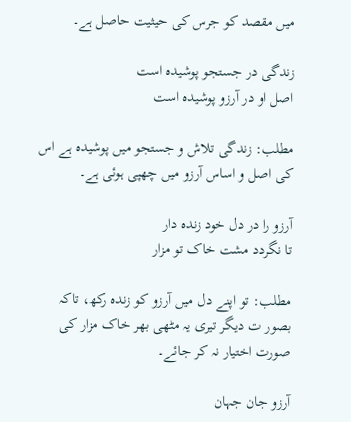میں مقصد کو جرس کی حیثیت حاصل ہے۔

زندگی در جستجو پوشیدہ است
اصل او در آرزو پوشیدہ است

مطلب: زندگی تلاش و جستجو میں پوشیدہ ہے اس کی اصل و اساس آرزو میں چھپی ہوئی ہے۔

آرزو را در دل خود زندہ دار
تا نگردد مشت خاک تو مزار

مطلب: تو اپنے دل میں آرزو کو زندہ رکھ، تاکہ بصور ت دیگر تیری یہ مٹھی بھر خاک مزار کی صورت اختیار نہ کر جائے۔

آرزو جان جہان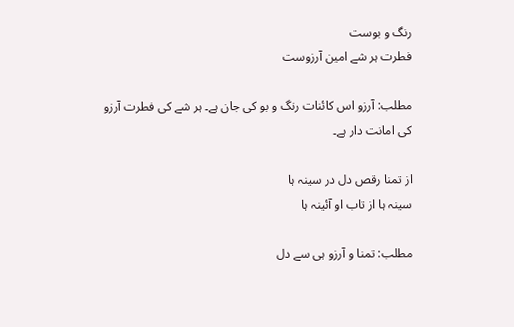رنگ و بوست
فطرت ہر شے امین آرزوست

مطلب: آرزو اس کائنات رنگ و بو کی جان ہے۔ ہر شے کی فطرت آرزو کی امانت دار ہے۔

از تمنا رقص دل در سینہ ہا
سینہ ہا از تاب او آئینہ ہا

مطلب: تمنا و آرزو ہی سے دل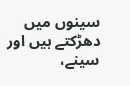سینوں میں دھڑکتے ہیں اور سینے،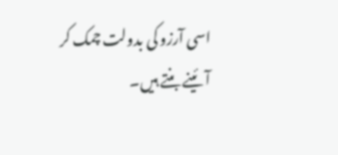اسی آرزو کی بدولت چمک کر آئینے بنتے ہیں۔